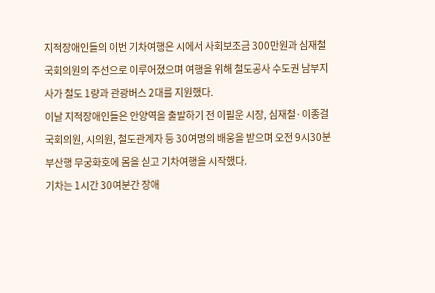지적장애인들의 이번 기차여행은 시에서 사회보조금 300만원과 심재철 국회의원의 주선으로 이루어졌으며 여행을 위해 철도공사 수도권 남부지사가 철도 1량과 관광버스 2대를 지원했다.
이날 지적장애인들은 안양역을 출발하기 전 이필운 시장, 심재철·이종걸 국회의원, 시의원, 철도관계자 등 30여명의 배웅을 받으며 오전 9시30분 부산행 무궁화호에 몸을 싣고 기차여행을 시작했다.
기차는 1시간 30여분간 장애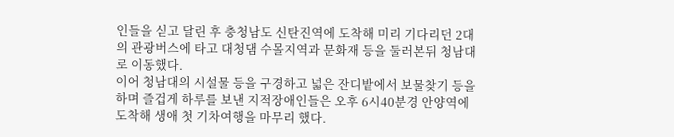인들을 싣고 달린 후 충청남도 신탄진역에 도착해 미리 기다리던 2대의 관광버스에 타고 대청댐 수몰지역과 문화재 등을 둘러본뒤 청남대로 이동했다.
이어 청남대의 시설물 등을 구경하고 넓은 잔디밭에서 보물찾기 등을 하며 즐겁게 하루를 보낸 지적장애인들은 오후 6시40분경 안양역에 도착해 생애 첫 기차여행을 마무리 했다.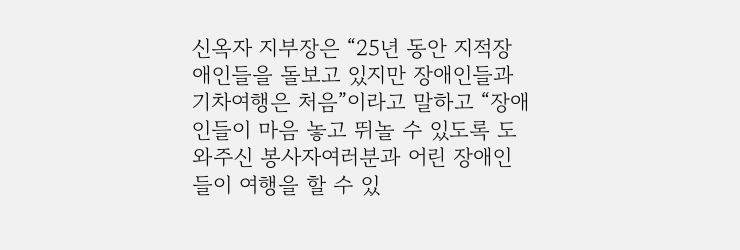신옥자 지부장은 “25년 동안 지적장애인들을 돌보고 있지만 장애인들과 기차여행은 처음”이라고 말하고 “장애인들이 마음 놓고 뛰놀 수 있도록 도와주신 봉사자여러분과 어린 장애인들이 여행을 할 수 있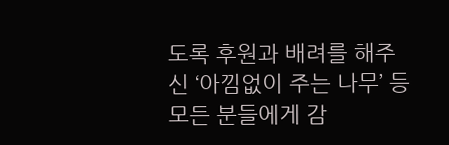도록 후원과 배려를 해주신 ‘아낌없이 주는 나무’ 등 모든 분들에게 감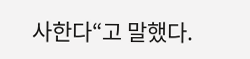사한다“고 말했다.